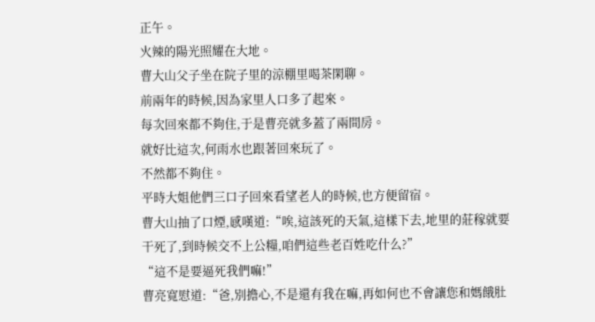正午。
火辣的陽光照耀在大地。
曹大山父子坐在院子里的涼棚里喝茶閑聊。
前兩年的時候,因為家里人口多了起來。
每次回來都不夠住,于是曹亮就多蓋了兩間房。
就好比這次,何雨水也跟著回來玩了。
不然都不夠住。
平時大姐他們三口子回來看望老人的時候,也方便留宿。
曹大山抽了口煙,感嘆道:“唉,這該死的天氣,這樣下去,地里的莊稼就要干死了,到時候交不上公糧,咱們這些老百姓吃什么?”
“這不是要逼死我們嘛!”
曹亮寬慰道:“爸,別擔心,不是還有我在嘛,再如何也不會讓您和媽餓肚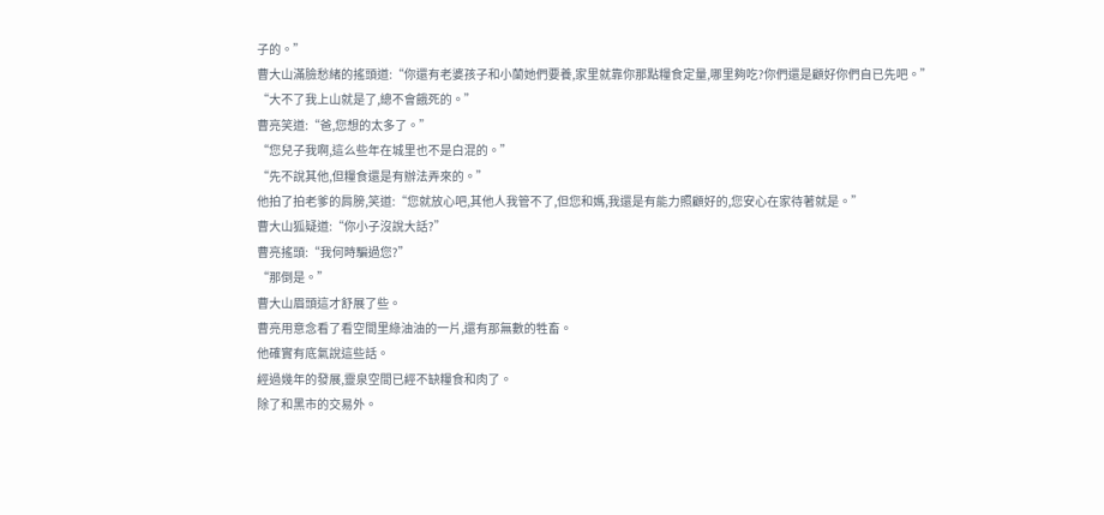子的。”
曹大山滿臉愁緒的搖頭道:“你還有老婆孩子和小蘭她們要養,家里就靠你那點糧食定量,哪里夠吃?你們還是顧好你們自已先吧。”
“大不了我上山就是了,總不會餓死的。”
曹亮笑道:“爸,您想的太多了。”
“您兒子我啊,這么些年在城里也不是白混的。”
“先不說其他,但糧食還是有辦法弄來的。”
他拍了拍老爹的肩膀,笑道:“您就放心吧,其他人我管不了,但您和媽,我還是有能力照顧好的,您安心在家待著就是。”
曹大山狐疑道:“你小子沒說大話?”
曹亮搖頭:“我何時騙過您?”
“那倒是。”
曹大山眉頭這才舒展了些。
曹亮用意念看了看空間里綠油油的一片,還有那無數的牲畜。
他確實有底氣說這些話。
經過幾年的發展,靈泉空間已經不缺糧食和肉了。
除了和黑市的交易外。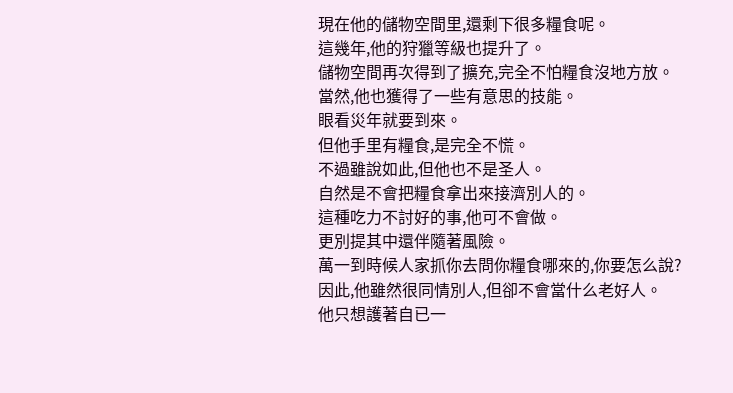現在他的儲物空間里,還剩下很多糧食呢。
這幾年,他的狩獵等級也提升了。
儲物空間再次得到了擴充,完全不怕糧食沒地方放。
當然,他也獲得了一些有意思的技能。
眼看災年就要到來。
但他手里有糧食,是完全不慌。
不過雖說如此,但他也不是圣人。
自然是不會把糧食拿出來接濟別人的。
這種吃力不討好的事,他可不會做。
更別提其中還伴隨著風險。
萬一到時候人家抓你去問你糧食哪來的,你要怎么說?
因此,他雖然很同情別人,但卻不會當什么老好人。
他只想護著自已一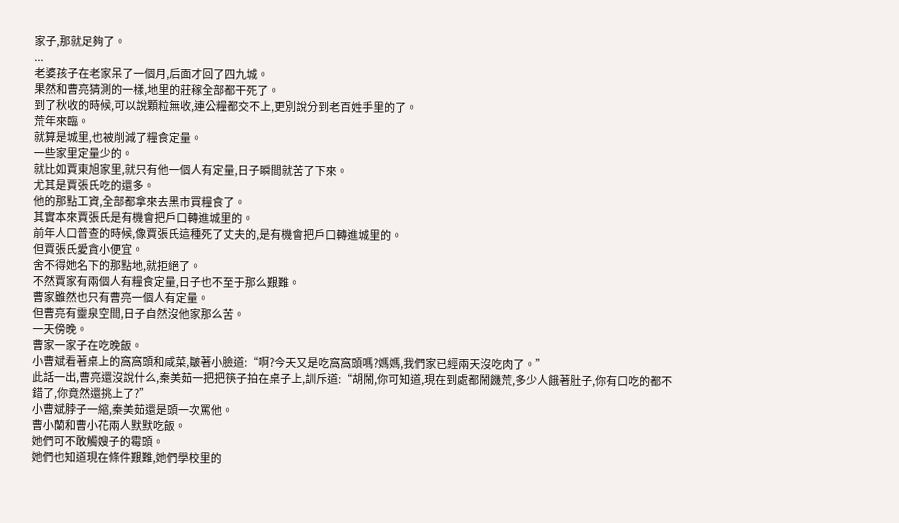家子,那就足夠了。
...
老婆孩子在老家呆了一個月,后面才回了四九城。
果然和曹亮猜測的一樣,地里的莊稼全部都干死了。
到了秋收的時候,可以說顆粒無收,連公糧都交不上,更別說分到老百姓手里的了。
荒年來臨。
就算是城里,也被削減了糧食定量。
一些家里定量少的。
就比如賈東旭家里,就只有他一個人有定量,日子瞬間就苦了下來。
尤其是賈張氏吃的還多。
他的那點工資,全部都拿來去黑市買糧食了。
其實本來賈張氏是有機會把戶口轉進城里的。
前年人口普查的時候,像賈張氏這種死了丈夫的,是有機會把戶口轉進城里的。
但賈張氏愛貪小便宜。
舍不得她名下的那點地,就拒絕了。
不然賈家有兩個人有糧食定量,日子也不至于那么艱難。
曹家雖然也只有曹亮一個人有定量。
但曹亮有靈泉空間,日子自然沒他家那么苦。
一天傍晚。
曹家一家子在吃晚飯。
小曹斌看著桌上的窩窩頭和咸菜,皺著小臉道:“啊?今天又是吃窩窩頭嗎?媽媽,我們家已經兩天沒吃肉了。”
此話一出,曹亮還沒說什么,秦美茹一把把筷子拍在桌子上,訓斥道:“胡鬧,你可知道,現在到處都鬧饑荒,多少人餓著肚子,你有口吃的都不錯了,你竟然還挑上了?”
小曹斌脖子一縮,秦美茹還是頭一次罵他。
曹小蘭和曹小花兩人默默吃飯。
她們可不敢觸嫂子的霉頭。
她們也知道現在條件艱難,她們學校里的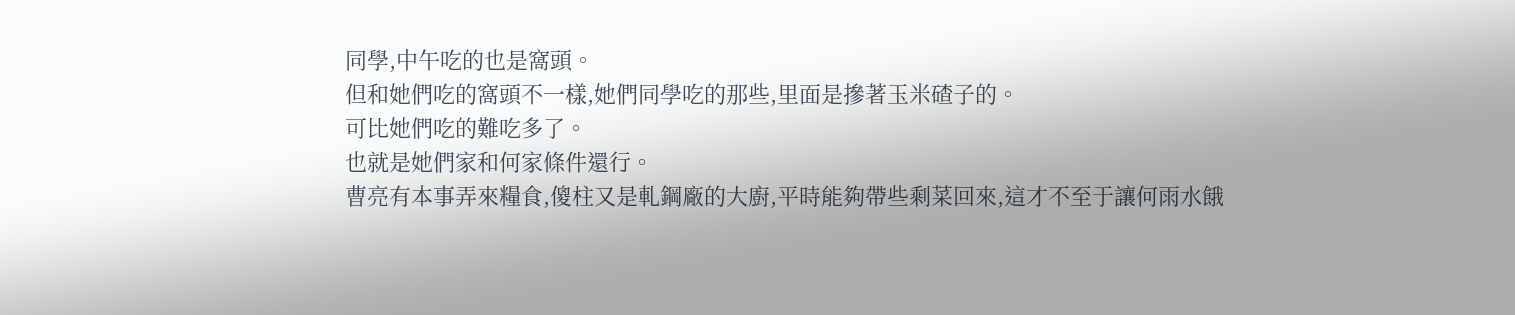同學,中午吃的也是窩頭。
但和她們吃的窩頭不一樣,她們同學吃的那些,里面是摻著玉米碴子的。
可比她們吃的難吃多了。
也就是她們家和何家條件還行。
曹亮有本事弄來糧食,傻柱又是軋鋼廠的大廚,平時能夠帶些剩菜回來,這才不至于讓何雨水餓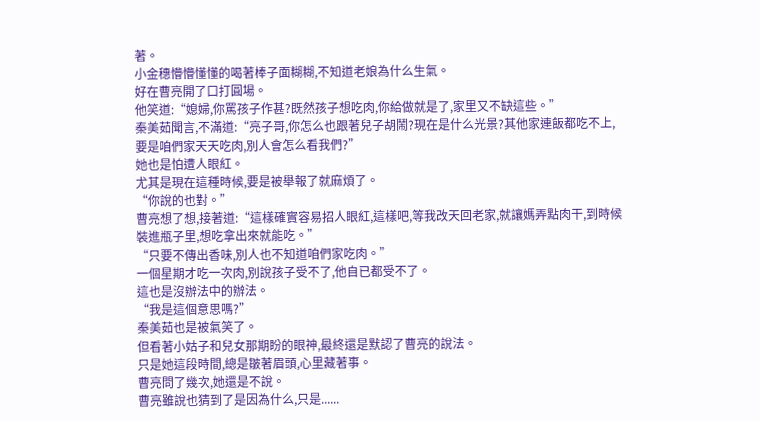著。
小金穗懵懵懂懂的喝著棒子面糊糊,不知道老娘為什么生氣。
好在曹亮開了口打圓場。
他笑道:“媳婦,你罵孩子作甚?既然孩子想吃肉,你給做就是了,家里又不缺這些。”
秦美茹聞言,不滿道:“亮子哥,你怎么也跟著兒子胡鬧?現在是什么光景?其他家連飯都吃不上,要是咱們家天天吃肉,別人會怎么看我們?”
她也是怕遭人眼紅。
尤其是現在這種時候,要是被舉報了就麻煩了。
“你說的也對。”
曹亮想了想,接著道:“這樣確實容易招人眼紅,這樣吧,等我改天回老家,就讓媽弄點肉干,到時候裝進瓶子里,想吃拿出來就能吃。”
“只要不傳出香味,別人也不知道咱們家吃肉。”
一個星期才吃一次肉,別說孩子受不了,他自已都受不了。
這也是沒辦法中的辦法。
“我是這個意思嗎?”
秦美茹也是被氣笑了。
但看著小姑子和兒女那期盼的眼神,最終還是默認了曹亮的說法。
只是她這段時間,總是皺著眉頭,心里藏著事。
曹亮問了幾次,她還是不說。
曹亮雖說也猜到了是因為什么,只是......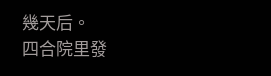幾天后。
四合院里發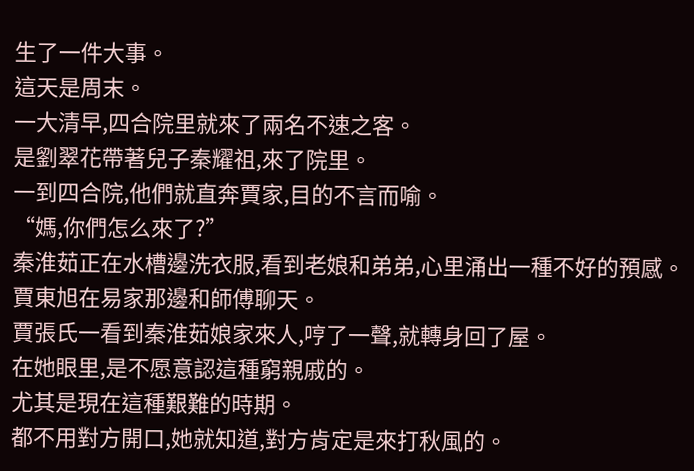生了一件大事。
這天是周末。
一大清早,四合院里就來了兩名不速之客。
是劉翠花帶著兒子秦耀祖,來了院里。
一到四合院,他們就直奔賈家,目的不言而喻。
“媽,你們怎么來了?”
秦淮茹正在水槽邊洗衣服,看到老娘和弟弟,心里涌出一種不好的預感。
賈東旭在易家那邊和師傅聊天。
賈張氏一看到秦淮茹娘家來人,哼了一聲,就轉身回了屋。
在她眼里,是不愿意認這種窮親戚的。
尤其是現在這種艱難的時期。
都不用對方開口,她就知道,對方肯定是來打秋風的。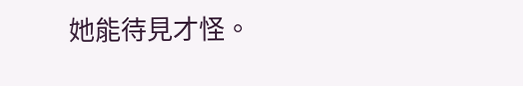她能待見才怪。